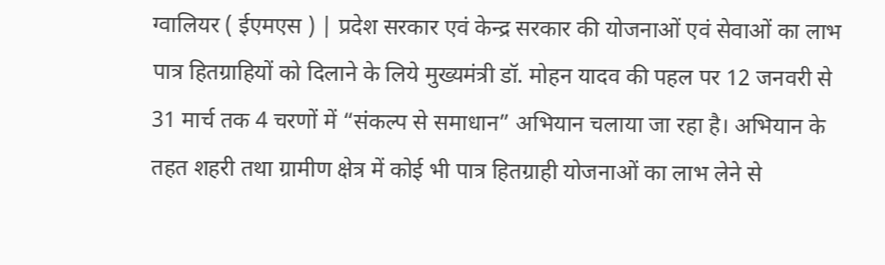ग्वालियर ( ईएमएस ) | प्रदेश सरकार एवं केन्द्र सरकार की योजनाओं एवं सेवाओं का लाभ पात्र हितग्राहियों को दिलाने के लिये मुख्यमंत्री डॉ. मोहन यादव की पहल पर 12 जनवरी से 31 मार्च तक 4 चरणों में “संकल्प से समाधान” अभियान चलाया जा रहा है। अभियान के तहत शहरी तथा ग्रामीण क्षेत्र में कोई भी पात्र हितग्राही योजनाओं का लाभ लेने से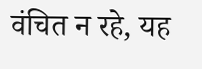वंचित न रहे, यह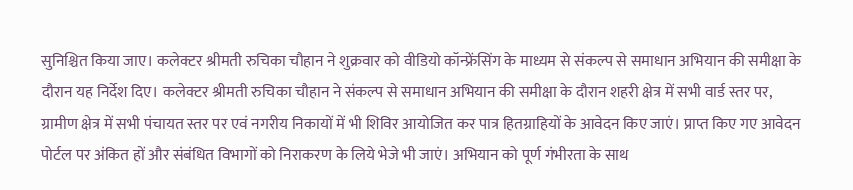सुनिश्चित किया जाए। कलेक्टर श्रीमती रुचिका चौहान ने शुक्रवार को वीडियो कॉन्फ्रेंसिंग के माध्यम से संकल्प से समाधान अभियान की समीक्षा के दौरान यह निर्देश दिए। कलेक्टर श्रीमती रुचिका चौहान ने संकल्प से समाधान अभियान की समीक्षा के दौरान शहरी क्षेत्र में सभी वार्ड स्तर पर, ग्रामीण क्षेत्र में सभी पंचायत स्तर पर एवं नगरीय निकायों में भी शिविर आयोजित कर पात्र हितग्राहियों के आवेदन किए जाएं। प्राप्त किए गए आवेदन पोर्टल पर अंकित हों और संबंधित विभागों को निराकरण के लिये भेजे भी जाएं। अभियान को पूर्ण गंभीरता के साथ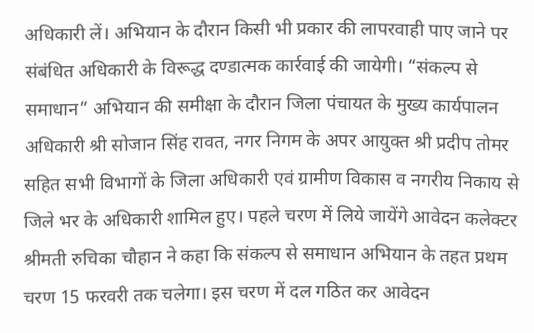अधिकारी लें। अभियान के दौरान किसी भी प्रकार की लापरवाही पाए जाने पर संबंधित अधिकारी के विरूद्ध दण्डात्मक कार्रवाई की जायेगी। “संकल्प से समाधान” अभियान की समीक्षा के दौरान जिला पंचायत के मुख्य कार्यपालन अधिकारी श्री सोजान सिंह रावत, नगर निगम के अपर आयुक्त श्री प्रदीप तोमर सहित सभी विभागों के जिला अधिकारी एवं ग्रामीण विकास व नगरीय निकाय से जिले भर के अधिकारी शामिल हुए। पहले चरण में लिये जायेंगे आवेदन कलेक्टर श्रीमती रुचिका चौहान ने कहा कि संकल्प से समाधान अभियान के तहत प्रथम चरण 15 फरवरी तक चलेगा। इस चरण में दल गठित कर आवेदन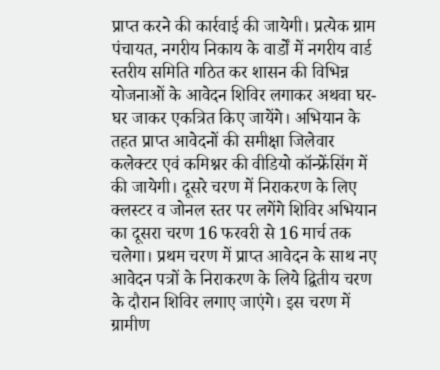प्राप्त करने की कार्रवाई की जायेगी। प्रत्येक ग्राम पंचायत, नगरीय निकाय के वार्डों में नगरीय वार्ड स्तरीय समिति गठित कर शासन की विभिन्न योजनाओं के आवेदन शिविर लगाकर अथवा घर-घर जाकर एकत्रित किए जायेंगे। अभियान के तहत प्राप्त आवेदनों की समीक्षा जिलेवार कलेक्टर एवं कमिश्नर की वीडियो कॉन्फ्रेंसिंग में की जायेगी। दूसरे चरण में निराकरण के लिए क्लस्टर व जोनल स्तर पर लगेंगे शिविर अभियान का दूसरा चरण 16 फरवरी से 16 मार्च तक चलेगा। प्रथम चरण में प्राप्त आवेदन के साथ नए आवेदन पत्रों के निराकरण के लिये द्वितीय चरण के दौरान शिविर लगाए जाएंगे। इस चरण में ग्रामीण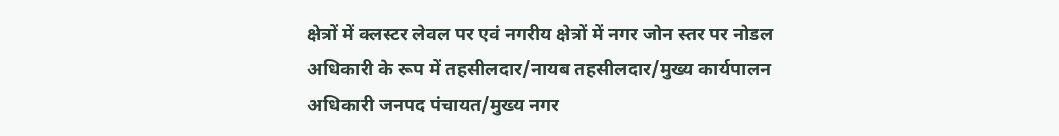क्षेत्रों में क्लस्टर लेवल पर एवं नगरीय क्षेत्रों में नगर जोन स्तर पर नोडल अधिकारी के रूप में तहसीलदार/नायब तहसीलदार/मुख्य कार्यपालन अधिकारी जनपद पंचायत/मुख्य नगर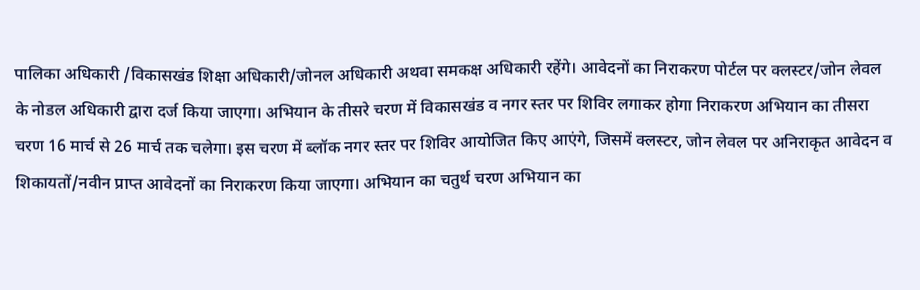पालिका अधिकारी /विकासखंड शिक्षा अधिकारी/जोनल अधिकारी अथवा समकक्ष अधिकारी रहेंगे। आवेदनों का निराकरण पोर्टल पर क्लस्टर/जोन लेवल के नोडल अधिकारी द्वारा दर्ज किया जाएगा। अभियान के तीसरे चरण में विकासखंड व नगर स्तर पर शिविर लगाकर होगा निराकरण अभियान का तीसरा चरण 16 मार्च से 26 मार्च तक चलेगा। इस चरण में ब्लॉक नगर स्तर पर शिविर आयोजित किए आएंगे, जिसमें क्लस्टर, जोन लेवल पर अनिराकृत आवेदन व शिकायतों/नवीन प्राप्त आवेदनों का निराकरण किया जाएगा। अभियान का चतुर्थ चरण अभियान का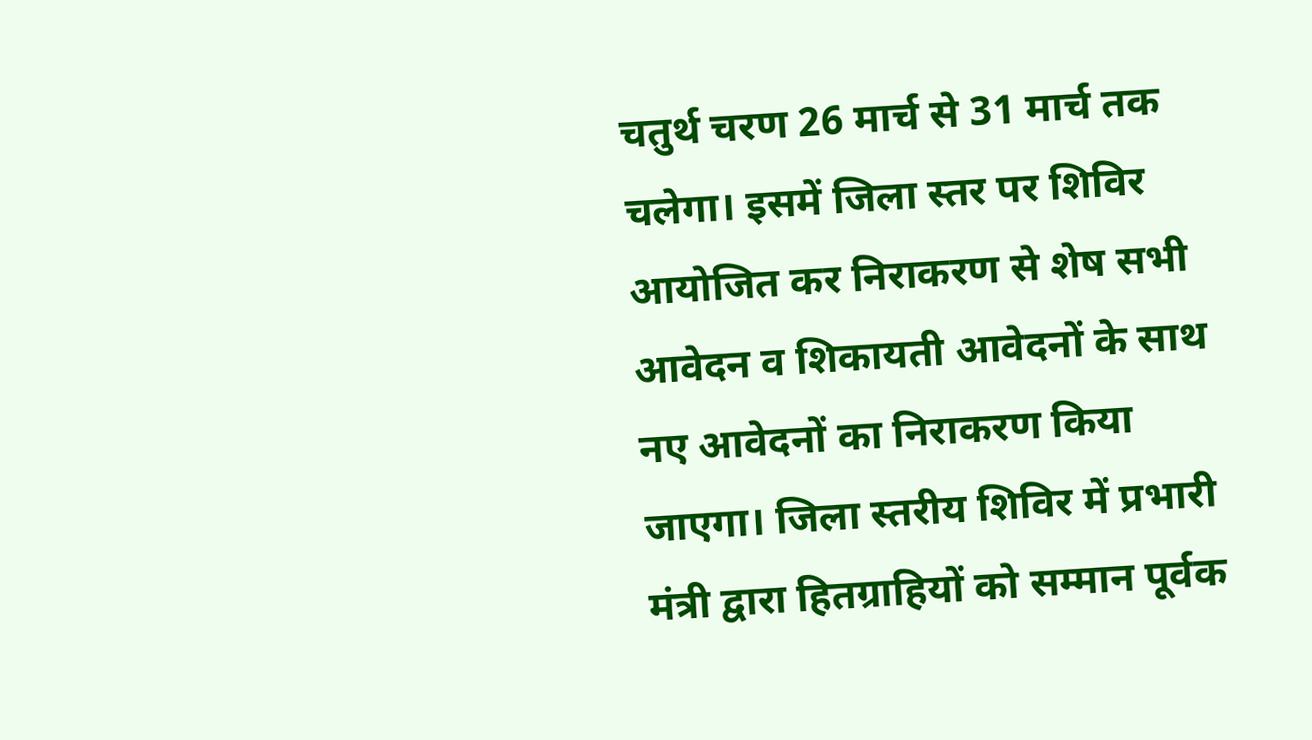चतुर्थ चरण 26 मार्च से 31 मार्च तक चलेगा। इसमें जिला स्तर पर शिविर आयोजित कर निराकरण से शेष सभी आवेदन व शिकायती आवेदनों के साथ नए आवेदनों का निराकरण किया जाएगा। जिला स्तरीय शिविर में प्रभारी मंत्री द्वारा हितग्राहियों को सम्मान पूर्वक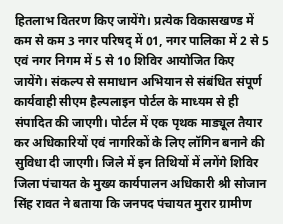हितलाभ वितरण किए जायेंगे। प्रत्येक विकासखण्ड में कम से कम 3 नगर परिषद् में 01, नगर पालिका में 2 से 5 एवं नगर निगम में 5 से 10 शिविर आयोजित किए जायेंगे। संकल्प से समाधान अभियान से संबंधित संपूर्ण कार्यवाही सीएम हैल्पलाइन पोर्टल के माध्यम से ही संपादित की जाएगी। पोर्टल में एक पृथक माड्यूल तैयार कर अधिकारियों एवं नागरिकों के लिए लॉगिन बनाने की सुविधा दी जाएगी। जिले में इन तिथियों में लगेंगे शिविर जिला पंचायत के मुख्य कार्यपालन अधिकारी श्री सोजान सिंह रावत ने बताया कि जनपद पंचायत मुरार ग्रामीण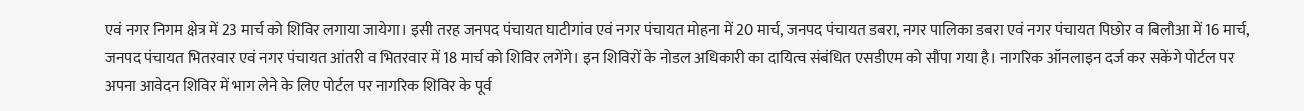एवं नगर निगम क्षेत्र में 23 मार्च को शिविर लगाया जायेगा। इसी तरह जनपद पंचायत घाटीगांव एवं नगर पंचायत मोहना में 20 मार्च, जनपद पंचायत डबरा, नगर पालिका डबरा एवं नगर पंचायत पिछोर व बिलौआ में 16 मार्च, जनपद पंचायत भितरवार एवं नगर पंचायत आंतरी व भितरवार में 18 मार्च को शिविर लगेंगे। इन शिविरों के नोडल अधिकारी का दायित्व संबंधित एसडीएम को सौंपा गया है। नागरिक ऑनलाइन दर्ज कर सकेंगे पोर्टल पर अपना आवेदन शिविर में भाग लेने के लिए पोर्टल पर नागरिक शिविर के पूर्व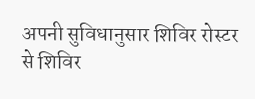अपनी सुविधानुसार शिविर रोस्टर से शिविर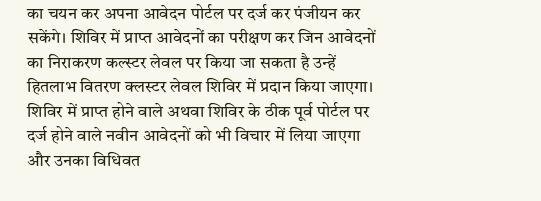का चयन कर अपना आवेदन पोर्टल पर दर्ज कर पंजीयन कर सकेंगे। शिविर में प्राप्त आवेदनों का परीक्षण कर जिन आवेदनों का निराकरण कल्स्टर लेवल पर किया जा सकता है उन्हें हितलाभ वितरण क्लस्टर लेवल शिविर में प्रदान किया जाएगा। शिविर में प्राप्त होने वाले अथवा शिविर के ठीक पूर्व पोर्टल पर दर्ज होने वाले नवीन आवेदनों को भी विचार में लिया जाएगा और उनका विधिवत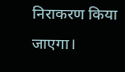निराकरण किया जाएगा।